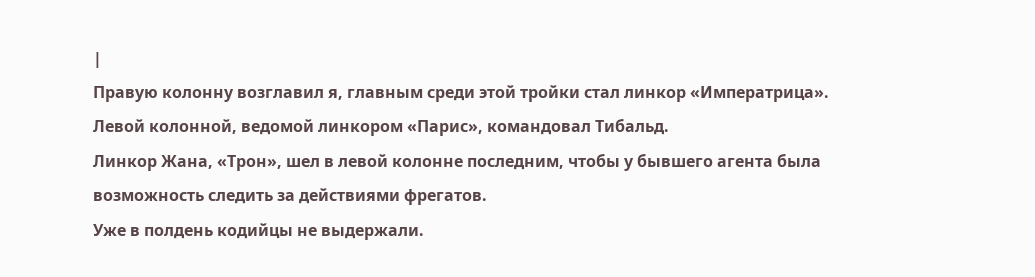|
Правую колонну возглавил я, главным среди этой тройки стал линкор «Императрица». Левой колонной, ведомой линкором «Парис», командовал Тибальд.
Линкор Жана, «Трон», шел в левой колонне последним, чтобы у бывшего агента была возможность следить за действиями фрегатов.
Уже в полдень кодийцы не выдержали.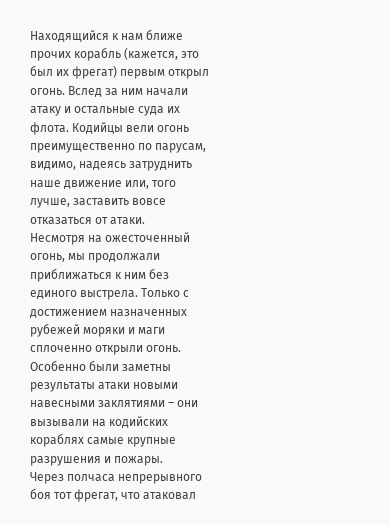Находящийся к нам ближе прочих корабль (кажется, это был их фрегат) первым открыл огонь. Вслед за ним начали атаку и остальные суда их флота. Кодийцы вели огонь преимущественно по парусам, видимо, надеясь затруднить наше движение или, того лучше, заставить вовсе отказаться от атаки.
Несмотря на ожесточенный огонь, мы продолжали приближаться к ним без единого выстрела. Только с достижением назначенных рубежей моряки и маги сплоченно открыли огонь. Особенно были заметны результаты атаки новыми навесными заклятиями – они вызывали на кодийских кораблях самые крупные разрушения и пожары.
Через полчаса непрерывного боя тот фрегат, что атаковал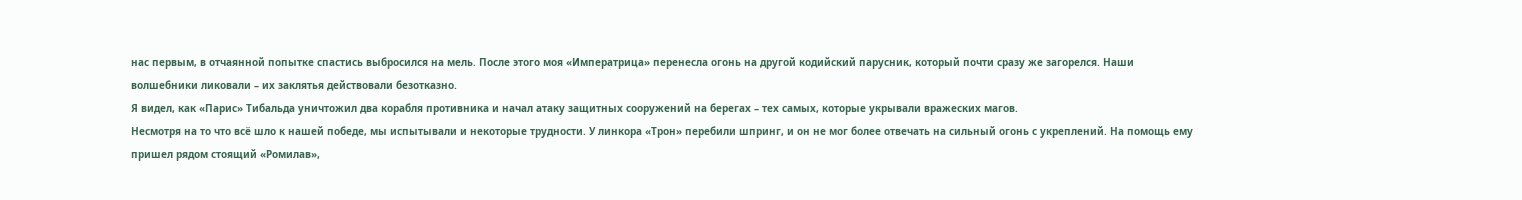нас первым, в отчаянной попытке спастись выбросился на мель. После этого моя «Императрица» перенесла огонь на другой кодийский парусник, который почти сразу же загорелся. Наши волшебники ликовали – их заклятья действовали безотказно.
Я видел, как «Парис» Тибальда уничтожил два корабля противника и начал атаку защитных сооружений на берегах – тех самых, которые укрывали вражеских магов.
Несмотря на то что всё шло к нашей победе, мы испытывали и некоторые трудности. У линкора «Трон» перебили шпринг, и он не мог более отвечать на сильный огонь с укреплений. На помощь ему пришел рядом стоящий «Ромилав»,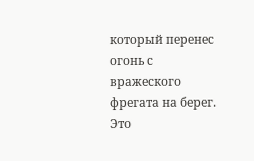который перенес огонь с вражеского фрегата на берег. Это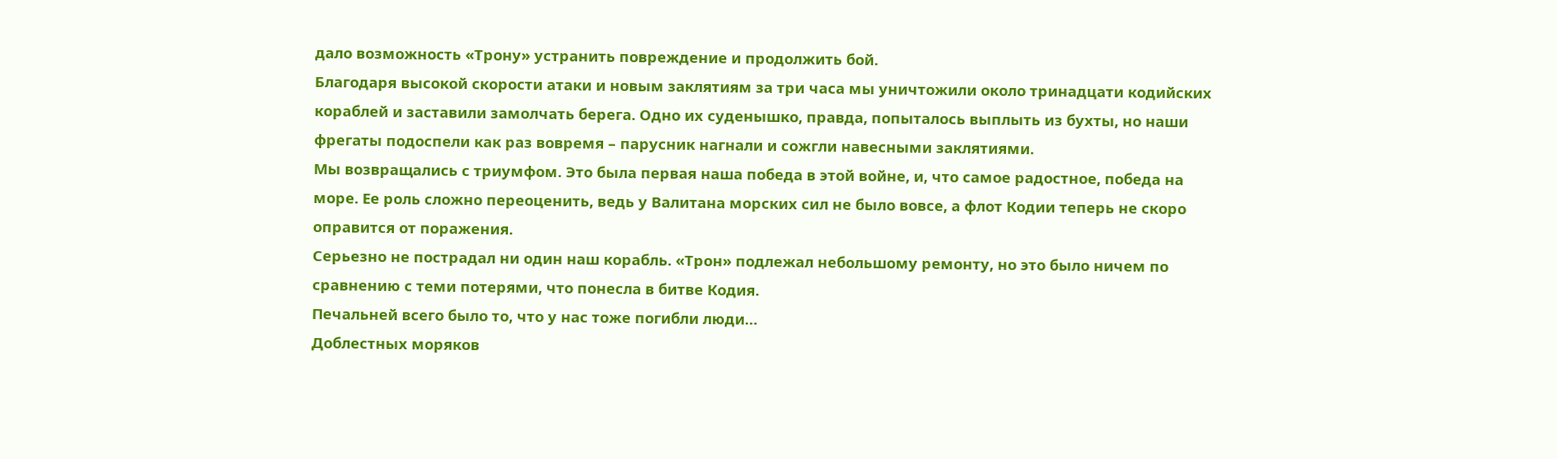дало возможность «Трону» устранить повреждение и продолжить бой.
Благодаря высокой скорости атаки и новым заклятиям за три часа мы уничтожили около тринадцати кодийских кораблей и заставили замолчать берега. Одно их суденышко, правда, попыталось выплыть из бухты, но наши фрегаты подоспели как раз вовремя – парусник нагнали и сожгли навесными заклятиями.
Мы возвращались с триумфом. Это была первая наша победа в этой войне, и, что самое радостное, победа на море. Ее роль сложно переоценить, ведь у Валитана морских сил не было вовсе, а флот Кодии теперь не скоро оправится от поражения.
Серьезно не пострадал ни один наш корабль. «Трон» подлежал небольшому ремонту, но это было ничем по сравнению с теми потерями, что понесла в битве Кодия.
Печальней всего было то, что у нас тоже погибли люди…
Доблестных моряков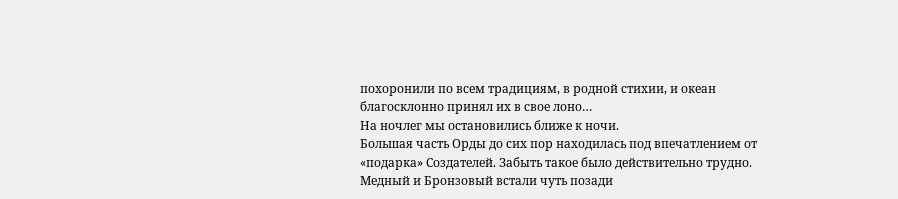похоронили по всем традициям, в родной стихии, и океан благосклонно принял их в свое лоно…
На ночлег мы остановились ближе к ночи.
Большая часть Орды до сих пор находилась под впечатлением от «подарка» Создателей. Забыть такое было действительно трудно.
Медный и Бронзовый встали чуть позади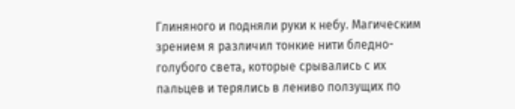Глиняного и подняли руки к небу. Магическим зрением я различил тонкие нити бледно-голубого света, которые срывались с их пальцев и терялись в лениво ползущих по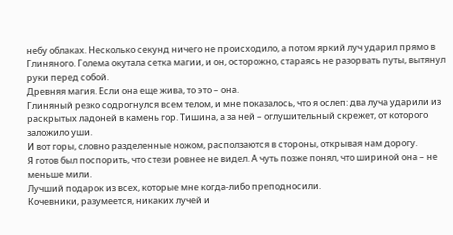небу облаках. Несколько секунд ничего не происходило, а потом яркий луч ударил прямо в Глиняного. Голема окутала сетка магии, и он, осторожно, стараясь не разорвать путы, вытянул руки перед собой.
Древняя магия. Если она еще жива, то это – она.
Глиняный резко содрогнулся всем телом, и мне показалось, что я ослеп: два луча ударили из раскрытых ладоней в камень гор. Тишина, а за ней – оглушительный скрежет, от которого заложило уши.
И вот горы, словно разделенные ножом, расползаются в стороны, открывая нам дорогу.
Я готов был поспорить, что стези ровнее не видел. А чуть позже понял, что шириной она – не меньше мили.
Лучший подарок из всех, которые мне когда-либо преподносили.
Кочевники, разумеется, никаких лучей и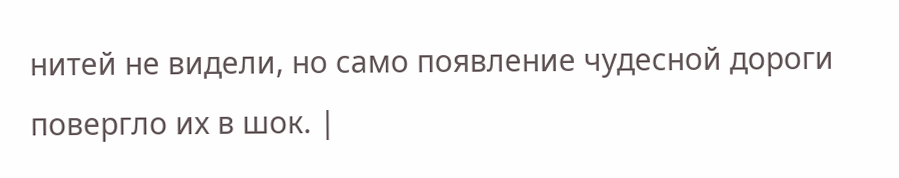нитей не видели, но само появление чудесной дороги повергло их в шок. |